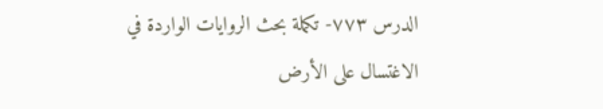الدرس ۷۷۳- تكملة بحث الروايات الواردة في الاغتسال علی الأرض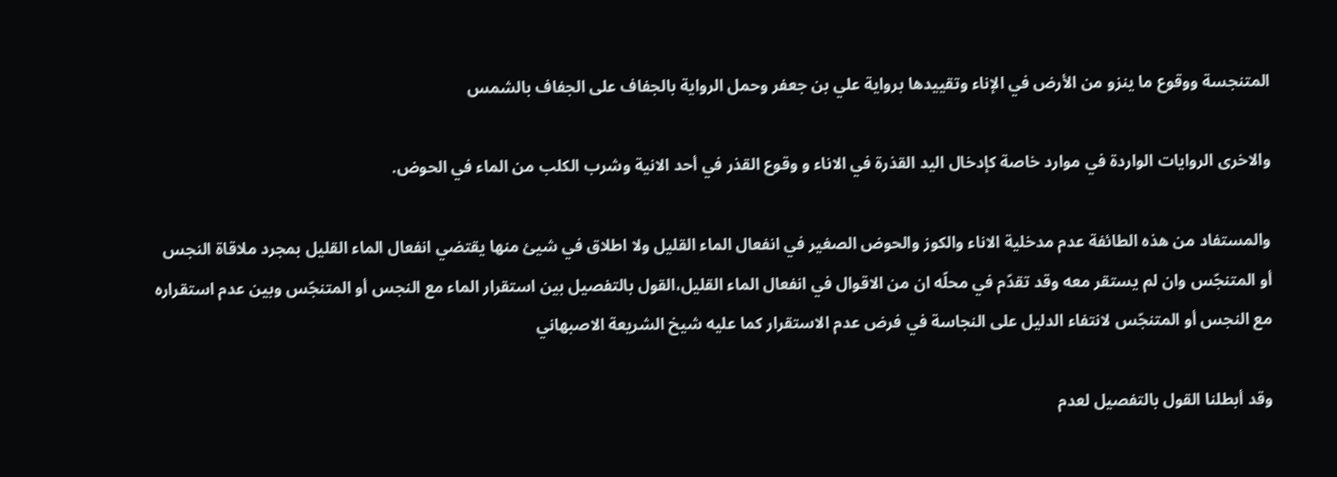المتنجسة ووقوع ما ينزو من الأرض في الإناء وتقييدها برواية علي بن جعفر وحمل الرواية بالجفاف علی الجفاف بالشمس

والاخرى الروايات الواردة في موارد خاصة كإدخال اليد القذرة في الاناء و وقوع القذر في أحد الانية وشرب الكلب من الماء في الحوض.

والمستفاد من هذه الطائفة عدم مدخلية الاناء والكوز والحوض الصغير في انفعال الماء القليل ولا اطلاق في شيئ منها يقتضي انفعال الماء القليل بمجرد ملاقاة النجس أو المتنجّس وان لم يستقر معه وقد تقدّم في محلّه ان من الاقوال في انفعال الماء القليل،القول بالتفصيل بين استقرار الماء مع النجس أو المتنجّس وبين عدم استقراره مع النجس أو المتنجّس لانتفاء الدليل على النجاسة في فرض عدم الاستقرار كما عليه شيخ الشريعة الاصبهاني

وقد أبطلنا القول بالتفصيل لعدم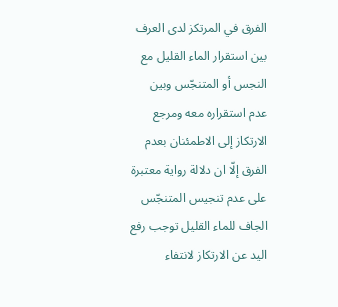الفرق في المرتكز لدى العرف بين استقرار الماء القليل مع النجس أو المتنجّس وبين عدم استقراره معه ومرجع الارتكاز إلى الاطمئنان بعدم الفرق إلّا ان دلالة رواية معتبرة على عدم تنجيس المتنجّس الجاف للماء القليل توجب رفع اليد عن الارتكاز لانتفاء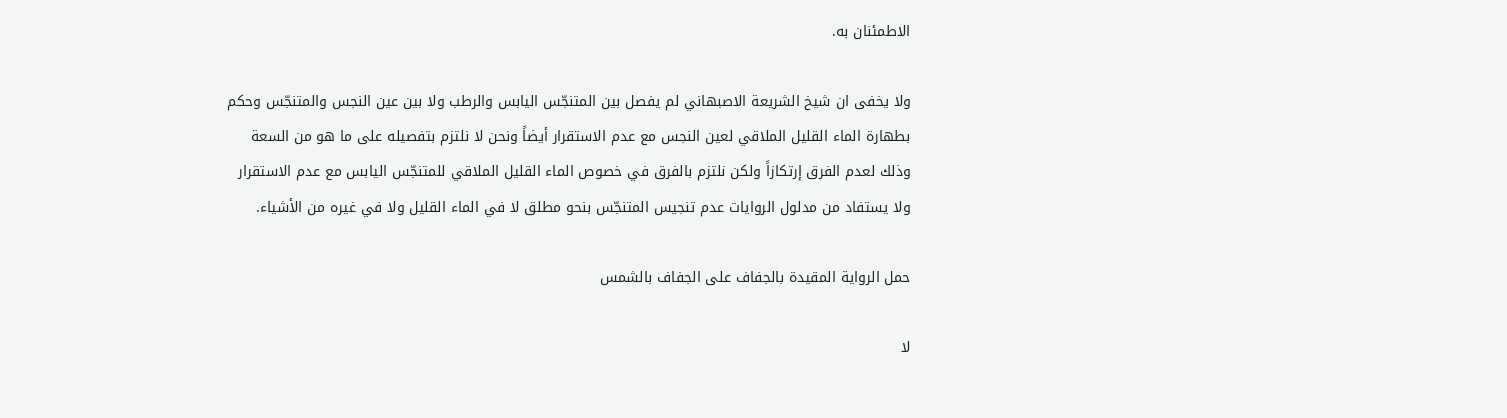الاطمئنان به.

ولا يخفى ان شيخ الشريعة الاصبهاني لم يفصل بين المتنجّس اليابس والرطب ولا بين عين النجس والمتنجّس وحكم بطهارة الماء القليل الملاقي لعين النجس مع عدم الاستقرار أيضاً ونحن لا نلتزم بتفصيله على ما هو من السعة وذلك لعدم الفرق إرتكازاً ولكن نلتزم بالفرق في خصوص الماء القليل الملاقي للمتنجّس اليابس مع عدم الاستقرار ولا يستفاد من مدلول الروايات عدم تنجيس المتنجّس بنحو مطلق لا في الماء القليل ولا في غيره من الأشياء.

حمل الرواية المقيدة بالجفاف على الجفاف بالشمس

لا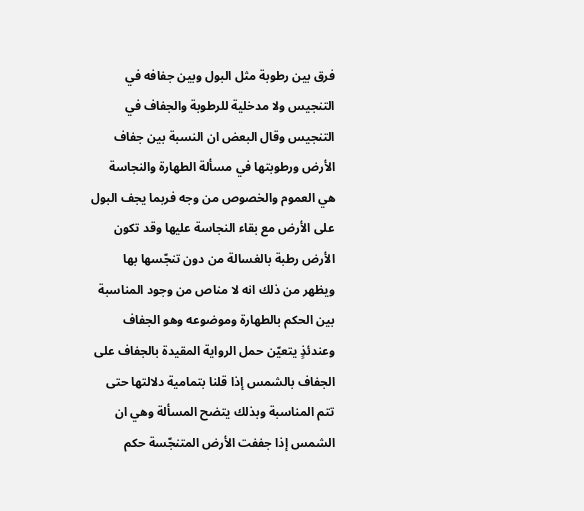فرق بين رطوبة مثل البول وبين جفافه في التنجيس ولا مدخلية للرطوبة والجفاف في التنجيس وقال البعض ان النسبة بين جفاف الأرض ورطوبتها في مسألة الطهارة والنجاسة هي العموم والخصوص من وجه فربما يجف البول على الأرض مع بقاء النجاسة عليها وقد تكون الأرض رطبة بالغسالة من دون تنجّسها بها ويظهر من ذلك انه لا مناص من وجود المناسبة بين الحكم بالطهارة وموضوعه وهو الجفاف وعندئذٍ يتعيّن حمل الرواية المقيدة بالجفاف على الجفاف بالشمس إذا قلنا بتمامية دلالتها حتى تتم المناسبة وبذلك يتضح المسألة وهي ان الشمس إذا جففت الأرض المتنجّسة حكم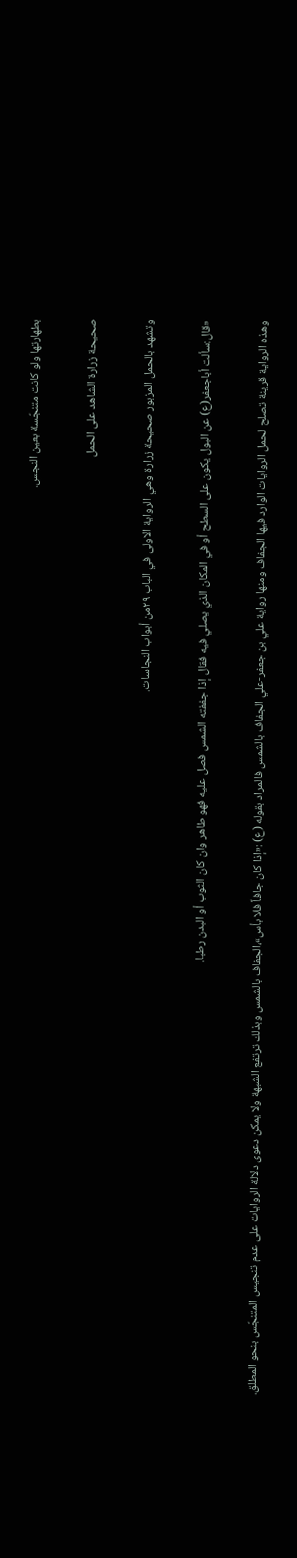بطهارتها ولو كانت متنجّسة بعين النجس.

صحيحة زرارة الشاهد على الحمل

وتشهد بالحمل المزبور صحيحة زرارة وهي الرواية الاولى في الباب ۲۹من أبواب النجاسات.

«قال:سألت أباجعفر(ع) عن البول يكون على السطح أو في المكان الذي يصلي فيه فقال إذا جففته الشمس فصل عليه فهو طاهر وان كان الثوب أو البدن رطبا.

وهذه الرواية قرينة تصلح لحمل الروايات الوارد فيها الجفاف ومنها رواية علي بن جعفر-علي الجفاف بالشمس فالمراد بقوله (ع) :«إذا كان جافاً فلا بأس»،الجفاف بالشمس وبذلك ترتفع الشبهة ولا يمكن دعوى دلالة الروايات على عدم تنجيس المتنجّس بنحو المطلق.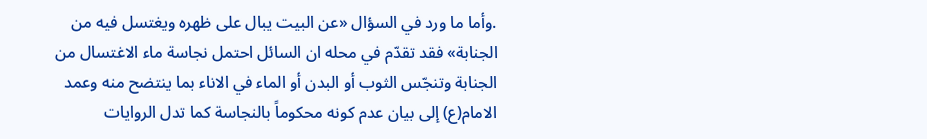.وأما ما ورد في السؤال «عن البيت يبال على ظهره ويغتسل فيه من الجنابة» فقد تقدّم في محله ان السائل احتمل نجاسة ماء الاغتسال من الجنابة وتنجّس الثوب أو البدن أو الماء في الاناء بما ينتضح منه وعمد الامام(ع) إلى بيان عدم كونه محكوماً بالنجاسة كما تدل الروايات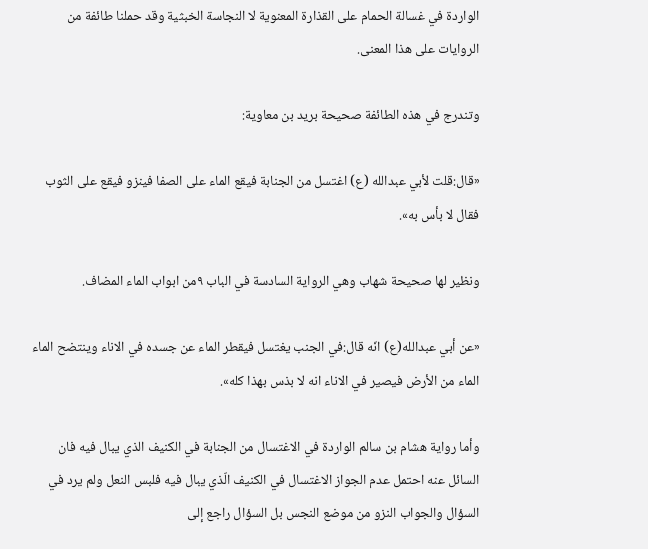الواردة في غسالة الحمام على القذارة المعنوية لا النجاسة الخبثية وقد حملنا طائفة من الروايات على هذا المعنى.

وتندرج في هذه الطائفة صحيحة بريد بن معاوية:

«قال:قلت لأبي عبدالله (ع) اغتسل من الجنابة فيقع الماء على الصفا فينزو فيقع على الثوب فقال لا بأس به».

ونظير لها صحيحة شهاب وهي الرواية السادسة في الباب ۹من ابواب الماء المضاف.

«عن أبي عبدالله(ع) انّه قال:في الجنب يغتسل فيقطر الماء عن جسده في الاناء وينتضح الماء الماء من الأرض فيصير في الاناء انه لا بذس بهذا كله».

وأما رواية هشام بن سالم الواردة في الاغتسال من الجنابة في الكنيف الذي يبال فيه فان السائل عنه احتمل عدم الجواز الاغتسال في الكنيف الّذي يبال فيه فلبس النعل ولم يرد في السؤال والجواب النزو من موضع النجس بل السؤال راجع إلى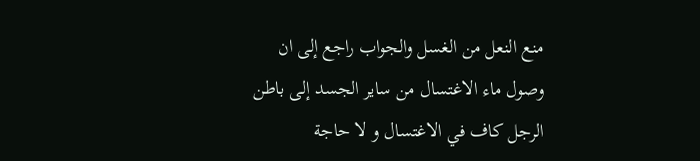منع النعل من الغسل والجواب راجع إلى ان وصول ماء الاغتسال من ساير الجسد إلى باطن الرجل كاف في الاغتسال و لا حاجة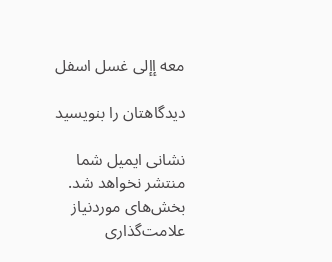معه إإلى غسل اسفل

دیدگاهتان را بنویسید

نشانی ایمیل شما منتشر نخواهد شد. بخش‌های موردنیاز علامت‌گذاری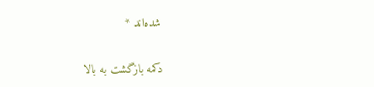شده‌اند *

دکمه بازگشت به بالا